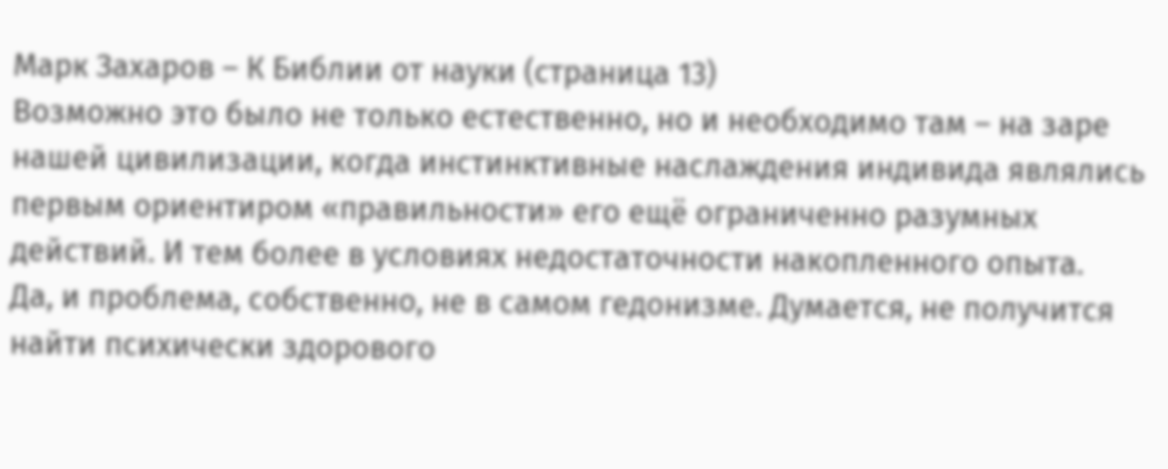Марк Захаров – К Библии от науки (страница 13)
Возможно это было не только естественно, но и необходимо там – на заре нашей цивилизации, когда инстинктивные наслаждения индивида являлись первым ориентиром «правильности» его ещё ограниченно разумных действий. И тем более в условиях недостаточности накопленного опыта.
Да, и проблема, собственно, не в самом гедонизме. Думается, не получится найти психически здорового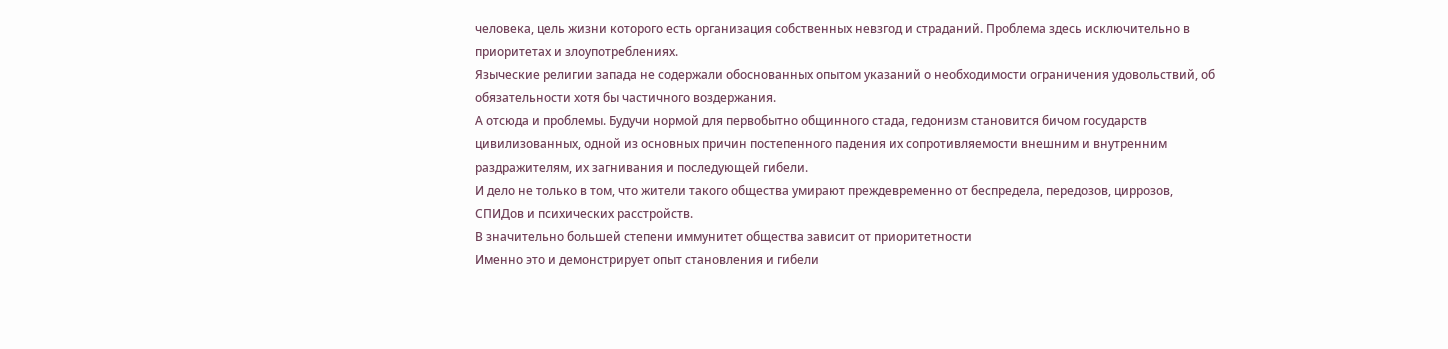человека, цель жизни которого есть организация собственных невзгод и страданий. Проблема здесь исключительно в приоритетах и злоупотреблениях.
Языческие религии запада не содержали обоснованных опытом указаний о необходимости ограничения удовольствий, об обязательности хотя бы частичного воздержания.
А отсюда и проблемы. Будучи нормой для первобытно общинного стада, гедонизм становится бичом государств цивилизованных, одной из основных причин постепенного падения их сопротивляемости внешним и внутренним раздражителям, их загнивания и последующей гибели.
И дело не только в том, что жители такого общества умирают преждевременно от беспредела, передозов, циррозов, СПИДов и психических расстройств.
В значительно большей степени иммунитет общества зависит от приоритетности
Именно это и демонстрирует опыт становления и гибели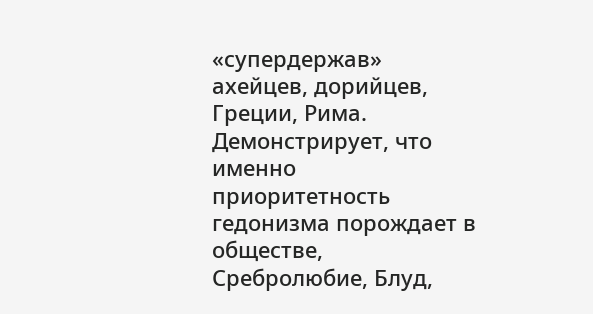«супердержав» ахейцев, дорийцев, Греции, Рима. Демонстрирует, что именно приоритетность гедонизма порождает в обществе, Сребролюбие, Блуд,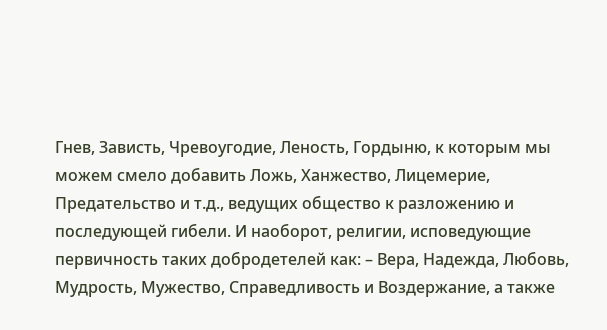Гнев, Зависть, Чревоугодие, Леность, Гордыню, к которым мы можем смело добавить Ложь, Ханжество, Лицемерие, Предательство и т.д., ведущих общество к разложению и последующей гибели. И наоборот, религии, исповедующие первичность таких добродетелей как: – Вера, Надежда, Любовь, Мудрость, Мужество, Справедливость и Воздержание, а также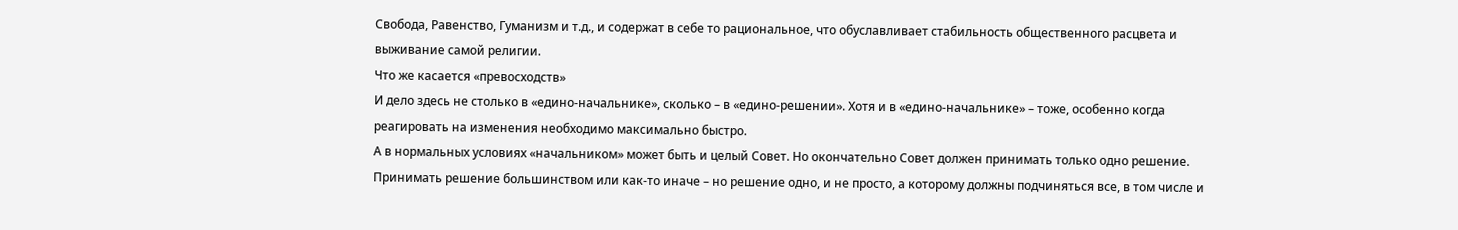Свобода, Равенство, Гуманизм и т.д., и содержат в себе то рациональное, что обуславливает стабильность общественного расцвета и выживание самой религии.
Что же касается «превосходств»
И дело здесь не столько в «едино-начальнике», сколько – в «едино-решении». Хотя и в «едино-начальнике» – тоже, особенно когда реагировать на изменения необходимо максимально быстро.
А в нормальных условиях «начальником» может быть и целый Совет. Но окончательно Совет должен принимать только одно решение. Принимать решение большинством или как-то иначе – но решение одно, и не просто, а которому должны подчиняться все, в том числе и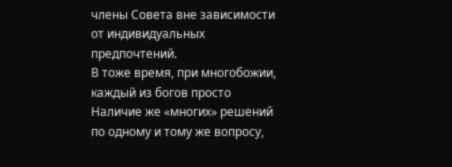члены Совета вне зависимости от индивидуальных предпочтений.
В тоже время, при многобожии, каждый из богов просто
Наличие же «многих» решений по одному и тому же вопросу,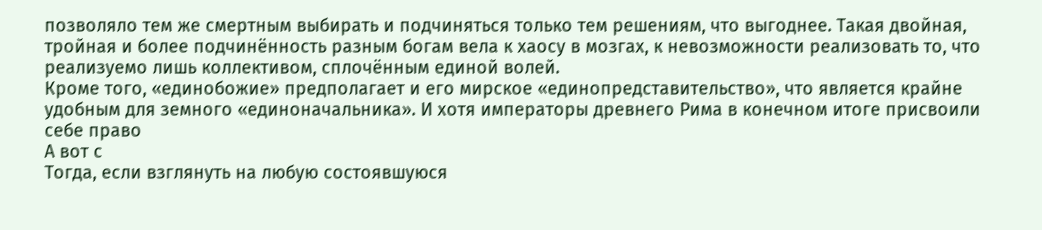позволяло тем же смертным выбирать и подчиняться только тем решениям, что выгоднее. Такая двойная, тройная и более подчинённость разным богам вела к хаосу в мозгах, к невозможности реализовать то, что реализуемо лишь коллективом, сплочённым единой волей.
Кроме того, «единобожие» предполагает и его мирское «единопредставительство», что является крайне удобным для земного «единоначальника». И хотя императоры древнего Рима в конечном итоге присвоили себе право
А вот с
Тогда, если взглянуть на любую состоявшуюся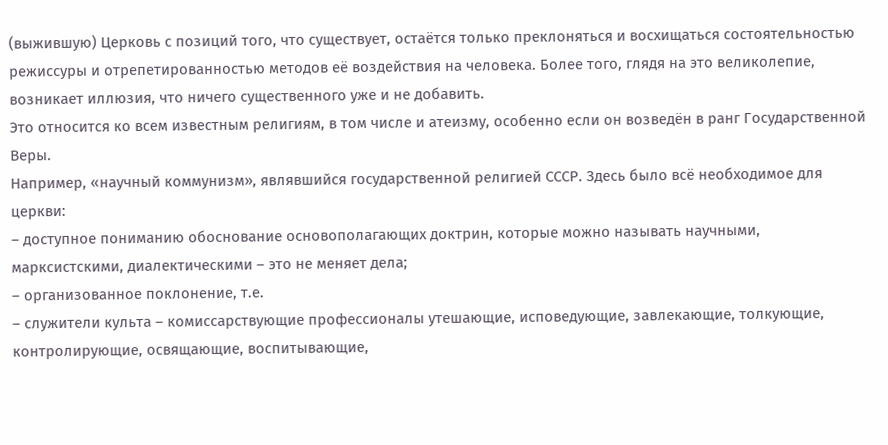(выжившую) Церковь с позиций того, что существует, остаётся только преклоняться и восхищаться состоятельностью режиссуры и отрепетированностью методов её воздействия на человека. Более того, глядя на это великолепие, возникает иллюзия, что ничего существенного уже и не добавить.
Это относится ко всем известным религиям, в том числе и атеизму, особенно если он возведён в ранг Государственной Веры.
Например, «научный коммунизм», являвшийся государственной религией СССР. Здесь было всё необходимое для церкви:
– доступное пониманию обоснование основополагающих доктрин, которые можно называть научными, марксистскими, диалектическими – это не меняет дела;
– организованное поклонение, т.е.
– служители культа – комиссарствующие профессионалы утешающие, исповедующие, завлекающие, толкующие, контролирующие, освящающие, воспитывающие,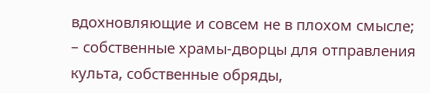вдохновляющие и совсем не в плохом смысле;
– собственные храмы-дворцы для отправления культа, собственные обряды,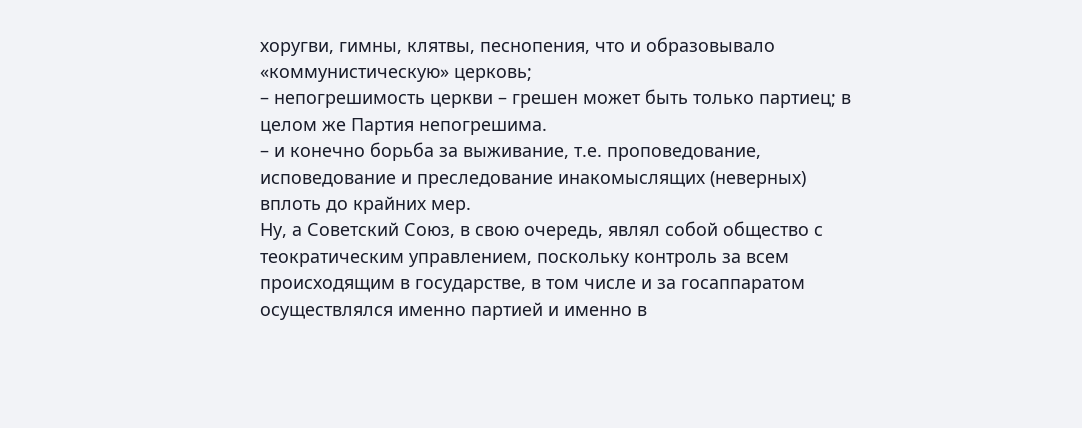хоругви, гимны, клятвы, песнопения, что и образовывало «коммунистическую» церковь;
– непогрешимость церкви – грешен может быть только партиец; в целом же Партия непогрешима.
– и конечно борьба за выживание, т.е. проповедование, исповедование и преследование инакомыслящих (неверных) вплоть до крайних мер.
Ну, а Советский Союз, в свою очередь, являл собой общество с теократическим управлением, поскольку контроль за всем происходящим в государстве, в том числе и за госаппаратом осуществлялся именно партией и именно в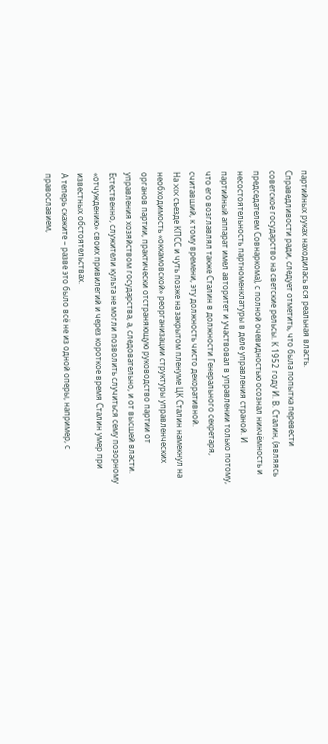партийных руках находилась вся реальная власть.
Справедливости ради, следует отметить, что была попытка перевести советское государство на светские рельсы. К 1952 году И. В. Сталин, (являясь председателем Совнаркома), с полной очевидностью осознал никчёмность и несостоятельность партноменклатуры в деле управления страной. И партийный аппарат имел авторитет и участвовал в управлении только потому, что его возглавлял также Сталин в должности Генерального секретаря, считавший, к тому времени, эту должность чисто декоративной.
На XIX съезде КПСС и чуть позже на закрытом пленуме ЦК Сталин намекнул на необходимость «оккамовской» реорганизации структуры управленческих органов партии, практически отстраняющую руководство партии от управления хозяйством государства, а, следовательно, и от высшей власти. Естественно, служители культа не могли позволить случиться сему позорному «отчуждению» своих привилегий и через короткое время Сталин умер при известных обстоятельствах.
А теперь скажите – разве это было всё не из одной оперы, например, с православием,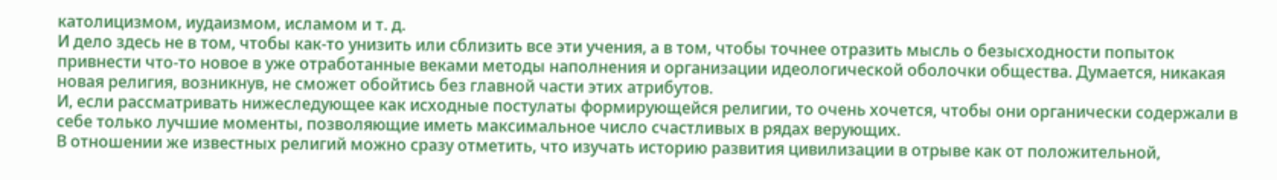католицизмом, иудаизмом, исламом и т. д.
И дело здесь не в том, чтобы как-то унизить или сблизить все эти учения, а в том, чтобы точнее отразить мысль о безысходности попыток привнести что-то новое в уже отработанные веками методы наполнения и организации идеологической оболочки общества. Думается, никакая новая религия, возникнув, не сможет обойтись без главной части этих атрибутов.
И, если рассматривать нижеследующее как исходные постулаты формирующейся религии, то очень хочется, чтобы они органически содержали в себе только лучшие моменты, позволяющие иметь максимальное число счастливых в рядах верующих.
В отношении же известных религий можно сразу отметить, что изучать историю развития цивилизации в отрыве как от положительной,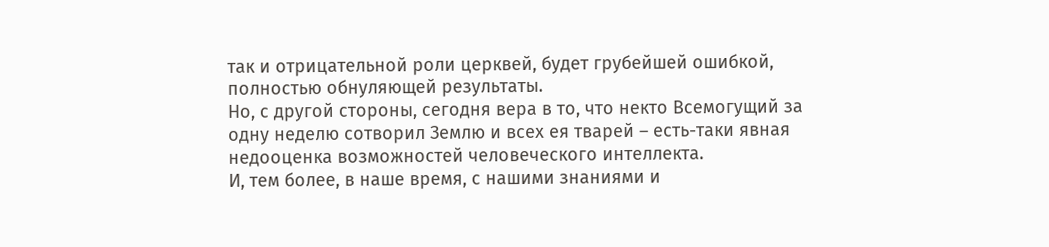так и отрицательной роли церквей, будет грубейшей ошибкой, полностью обнуляющей результаты.
Но, с другой стороны, сегодня вера в то, что некто Всемогущий за одну неделю сотворил Землю и всех ея тварей – есть-таки явная недооценка возможностей человеческого интеллекта.
И, тем более, в наше время, с нашими знаниями и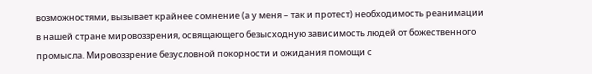возможностями, вызывает крайнее сомнение (а у меня – так и протест) необходимость реанимации в нашей стране мировоззрения, освящающего безысходную зависимость людей от божественного промысла. Мировоззрение безусловной покорности и ожидания помощи с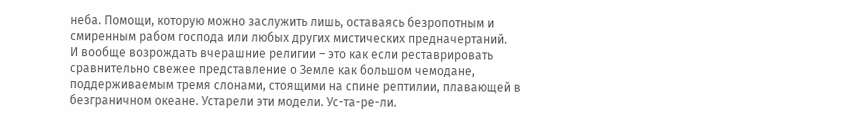неба. Помощи, которую можно заслужить лишь, оставаясь безропотным и смиренным рабом господа или любых других мистических предначертаний.
И вообще возрождать вчерашние религии – это как если реставрировать сравнительно свежее представление о Земле как большом чемодане, поддерживаемым тремя слонами, стоящими на спине рептилии, плавающей в безграничном океане. Устарели эти модели. Ус-та-ре-ли.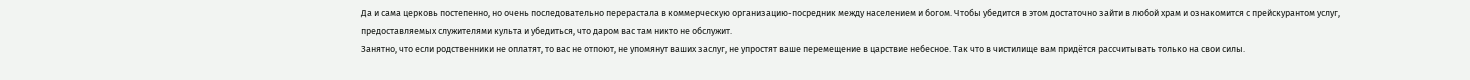Да и сама церковь постепенно, но очень последовательно перерастала в коммерческую организацию-посредник между населением и богом. Чтобы убедится в этом достаточно зайти в любой храм и ознакомится с прейскурантом услуг, предоставляемых служителями культа и убедиться, что даром вас там никто не обслужит.
Занятно, что если родственники не оплатят, то вас не отпоют, не упомянут ваших заслуг, не упростят ваше перемещение в царствие небесное. Так что в чистилище вам придётся рассчитывать только на свои силы.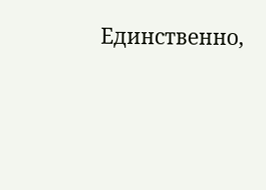Единственно,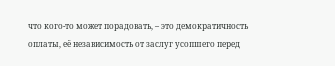что кого-то может порадовать, – это демократичность оплаты, её независимость от заслуг усопшего перед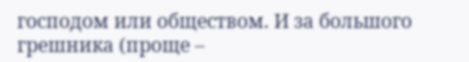господом или обществом. И за большого грешника (проще –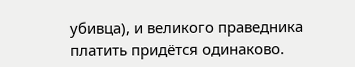убивца), и великого праведника платить придётся одинаково.